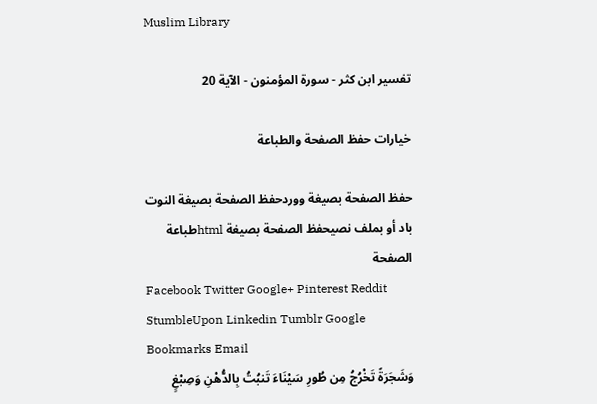Muslim Library

تفسير ابن كثر - سورة المؤمنون - الآية 20

خيارات حفظ الصفحة والطباعة

حفظ الصفحة بصيغة ووردحفظ الصفحة بصيغة النوت باد أو بملف نصيحفظ الصفحة بصيغة htmlطباعة الصفحة
Facebook Twitter Google+ Pinterest Reddit StumbleUpon Linkedin Tumblr Google Bookmarks Email
وَشَجَرَةً تَخْرُجُ مِن طُورِ سَيْنَاءَ تَنبُتُ بِالدُّهْنِ وَصِبْغٍ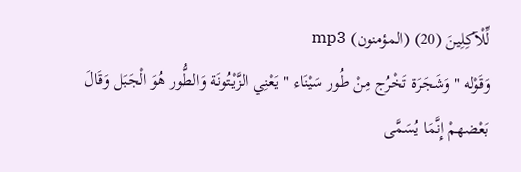لِّلْآكِلِينَ (20) (المؤمنون) mp3
وَقَوْله " وَشَجَرَة تَخْرُج مِنْ طُور سَيْنَاء " يَعْنِي الزَّيْتُونَة وَالطُّور هُوَ الْجَبَل وَقَالَ بَعْضهمْ إِنَّمَا يُسَمَّى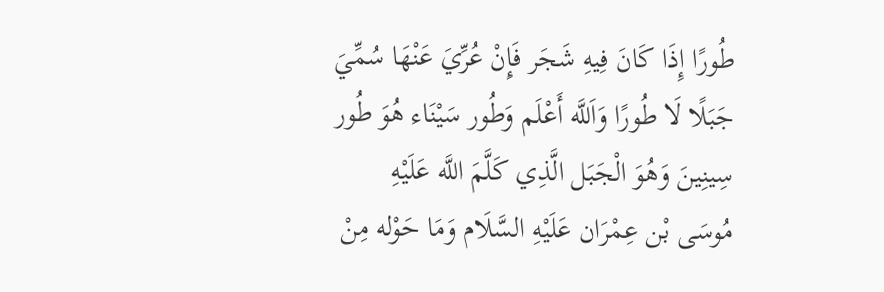طُورًا إِذَا كَانَ فِيهِ شَجَر فَإِنْ عُرِّيَ عَنْهَا سُمِّيَ جَبَلًا لَا طُورًا وَاَللَّه أَعْلَم وَطُور سَيْنَاء هُوَ طُور سِينِينَ وَهُوَ الْجَبَل الَّذِي كَلَّمَ اللَّه عَلَيْهِ مُوسَى بْن عِمْرَان عَلَيْهِ السَّلَام وَمَا حَوْله مِنْ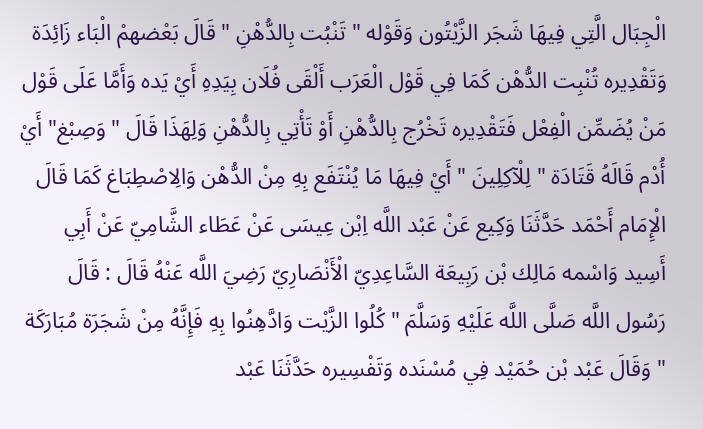الْجِبَال الَّتِي فِيهَا شَجَر الزَّيْتُون وَقَوْله " تَنْبُت بِالدُّهْنِ " قَالَ بَعْضهمْ الْبَاء زَائِدَة وَتَقْدِيره تُنْبِت الدُّهْن كَمَا فِي قَوْل الْعَرَب أَلْقَى فُلَان بِيَدِهِ أَيْ يَده وَأَمَّا عَلَى قَوْل مَنْ يُضَمِّن الْفِعْل فَتَقْدِيره تَخْرُج بِالدُّهْنِ أَوْ تَأْتِي بِالدُّهْنِ وَلِهَذَا قَالَ " وَصِبْغ" أَيْ أُدْم قَالَهُ قَتَادَة " لِلْآكِلِينَ " أَيْ فِيهَا مَا يُنْتَفَع بِهِ مِنْ الدُّهْن وَالِاصْطِبَاغ كَمَا قَالَ الْإِمَام أَحْمَد حَدَّثَنَا وَكِيع عَنْ عَبْد اللَّه اِبْن عِيسَى عَنْ عَطَاء الشَّامِيّ عَنْ أَبِي أَسِيد وَاسْمه مَالِك بْن رَبِيعَة السَّاعِدِيّ الْأَنْصَارِيّ رَضِيَ اللَّه عَنْهُ قَالَ : قَالَ رَسُول اللَّه صَلَّى اللَّه عَلَيْهِ وَسَلَّمَ " كُلُوا الزَّيْت وَادَّهِنُوا بِهِ فَإِنَّهُ مِنْ شَجَرَة مُبَارَكَة " وَقَالَ عَبْد بْن حُمَيْد فِي مُسْنَده وَتَفْسِيره حَدَّثَنَا عَبْد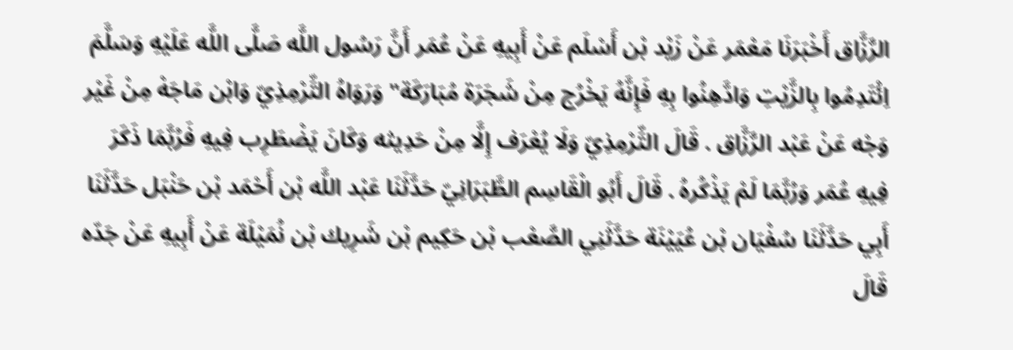الرَّزَّاق أَخْبَرَنَا مَعْمَر عَنْ زَيْد بْن أَسْلَم عَنْ أَبِيهِ عَنْ عُمَر أَنَّ رَسُول اللَّه صَلَّى اللَّه عَلَيْهِ وَسَلَّمَ اِئْتَدِمُوا بِالزَّيْتِ وَادَّهِنُوا بِهِ فَإِنَّهُ يَخْرُج مِنْ شَجَرَة مُبَارَكَة" وَرَوَاهُ التِّرْمِذِيّ وَابْن مَاجَهْ مِنْ غَيْر وَجْه عَنْ عَبْد الرَّزَّاق . قَالَ التِّرْمِذِيّ وَلَا يُعْرَف إِلَّا مِنْ حَدِيثه وَكَانَ يَضْطَرِب فِيهِ فَرُبَّمَا ذَكَرَ فِيهِ عُمَر وَرُبَّمَا لَمْ يَذْكُرهُ . قَالَ أَبُو الْقَاسِم الطَّبَرَانِيّ حَدَّثَنَا عَبْد اللَّه بْن أَحْمَد بْن حَنْبَل حَدَّثَنَا أَبِي حَدَّثَنَا سُفْيَان بْن عُيَيْنَة حَدَّثَنِي الصَّعْب بْن حَكِيم بْن شَرِيك بْن نُمَيْلَة عَنْ أَبِيهِ عَنْ جَدّه قَالَ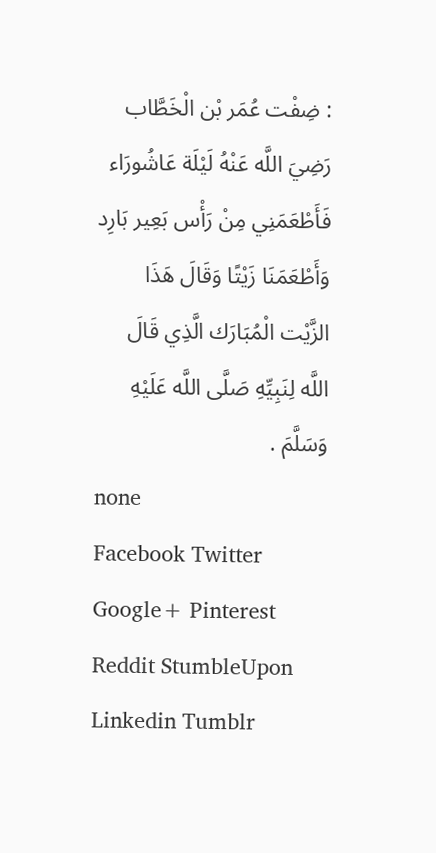: ضِفْت عُمَر بْن الْخَطَّاب رَضِيَ اللَّه عَنْهُ لَيْلَة عَاشُورَاء فَأَطْعَمَنِي مِنْ رَأْس بَعِير بَارِد وَأَطْعَمَنَا زَيْتًا وَقَالَ هَذَا الزَّيْت الْمُبَارَك الَّذِي قَالَ اللَّه لِنَبِيِّهِ صَلَّى اللَّه عَلَيْهِ وَسَلَّمَ .
none
Facebook Twitter Google+ Pinterest Reddit StumbleUpon Linkedin Tumblr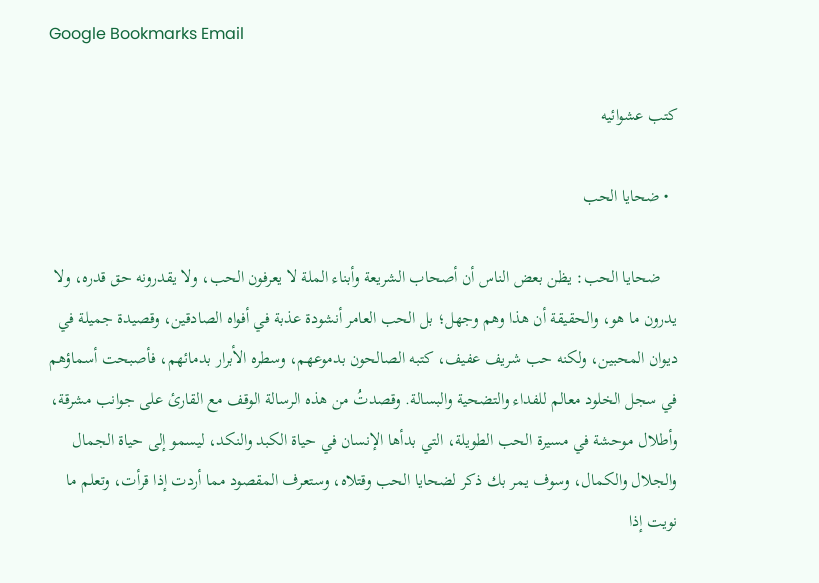Google Bookmarks Email

كتب عشوائيه

  • ضحايا الحب

    ضحايا الحب: يظن بعض الناس أن أصحاب الشريعة وأبناء الملة لا يعرفون الحب، ولا يقدرونه حق قدره، ولا يدرون ما هو، والحقيقة أن هذا وهم وجهل؛ بل الحب العامر أنشودة عذبة في أفواه الصادقين، وقصيدة جميلة في ديوان المحبين، ولكنه حب شريف عفيف، كتبه الصالحون بدموعهم، وسطره الأبرار بدمائهم، فأصبحت أسماؤهم في سجل الخلود معالم للفداء والتضحية والبسالة. وقصدتُ من هذه الرسالة الوقف مع القارئ على جوانب مشرقة، وأطلال موحشة في مسيرة الحب الطويلة، التي بدأها الإنسان في حياة الكبد والنكد، ليسمو إلى حياة الجمال والجلال والكمال، وسوف يمر بك ذكر لضحايا الحب وقتلاه، وستعرف المقصود مما أردت إذا قرأت، وتعلم ما نويت إذا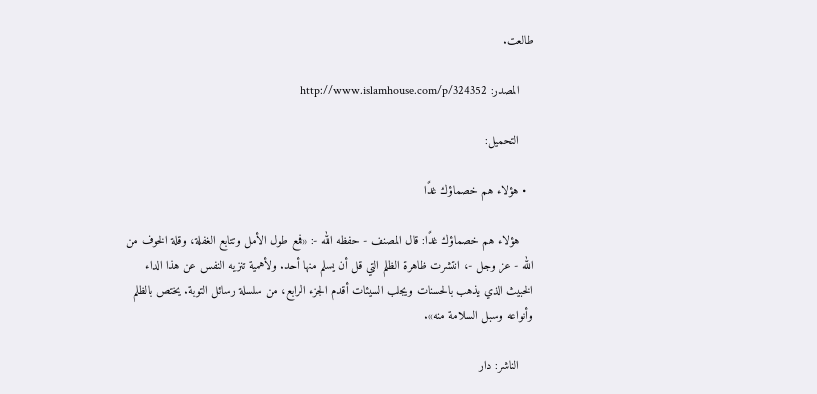طالعت.

    المصدر: http://www.islamhouse.com/p/324352

    التحميل:

  • هؤلاء هم خصماؤك غدًا

    هؤلاء هم خصماؤك غدًا: قال المصنف - حفظه الله -: «فمع طول الأمل وتتابع الغفلة، وقلة الخوف من الله - عز وجل -، انتشرت ظاهرة الظلم التي قل أن يسلم منها أحد. ولأهمية تنزيه النفس عن هذا الداء الخبيث الذي يذهب بالحسنات ويجلب السيئات أقدم الجزء الرابع، من سلسلة رسائل التوبة. يختص بالظلم وأنواعه وسبل السلامة منه».

    الناشر: دار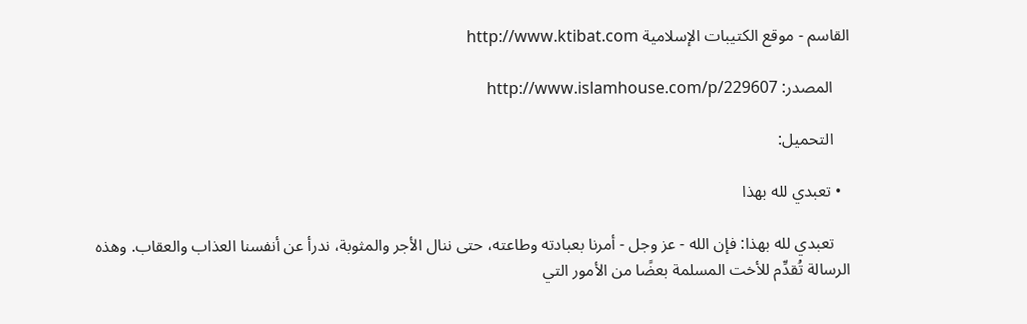القاسم - موقع الكتيبات الإسلامية http://www.ktibat.com

    المصدر: http://www.islamhouse.com/p/229607

    التحميل:

  • تعبدي لله بهذا

    تعبدي لله بهذا: فإن الله - عز وجل - أمرنا بعبادته وطاعته، حتى ننال الأجر والمثوبة، ندرأ عن أنفسنا العذاب والعقاب. وهذه الرسالة تُقدِّم للأخت المسلمة بعضًا من الأمور التي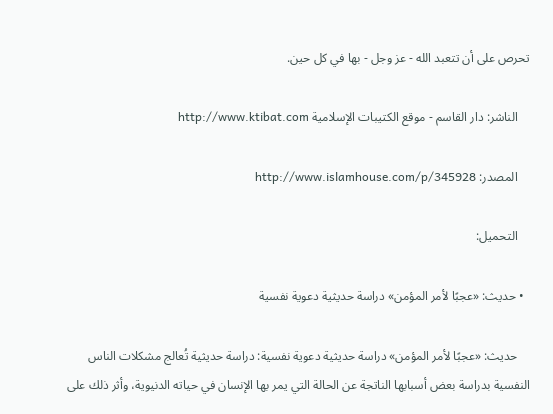تحرص على أن تتعبد الله - عز وجل - بها في كل حين.

    الناشر: دار القاسم - موقع الكتيبات الإسلامية http://www.ktibat.com

    المصدر: http://www.islamhouse.com/p/345928

    التحميل:

  • حديث: «عجبًا لأمر المؤمن» دراسة حديثية دعوية نفسية

    حديث: «عجبًا لأمر المؤمن» دراسة حديثية دعوية نفسية: دراسة حديثية تُعالج مشكلات الناس النفسية بدراسة بعض أسبابها الناتجة عن الحالة التي يمر بها الإنسان في حياته الدنيوية، وأثر ذلك على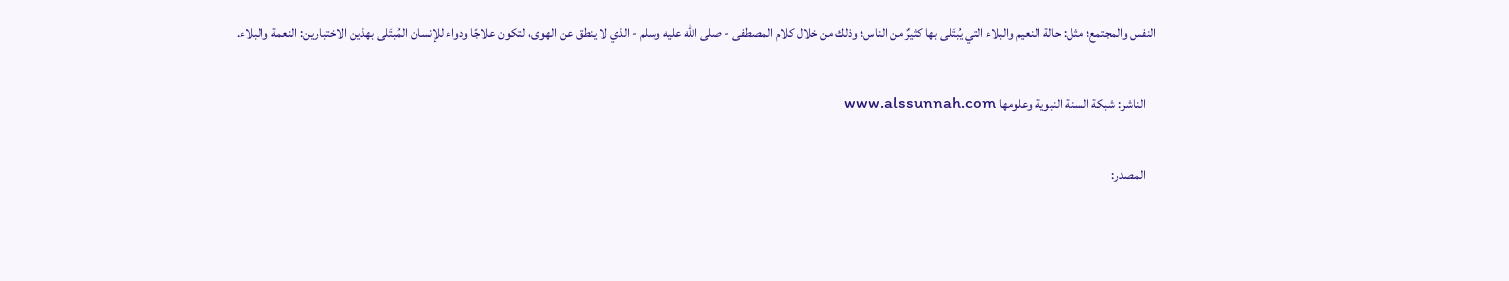النفس والمجتمع؛ مثل: حالة النعيم والبلاء التي يُبتَلى بها كثيرٌ من الناس؛ وذلك من خلال كلام المصطفى - صلى الله عليه وسلم - الذي لا ينطق عن الهوى، لتكون علاجًا ودواء للإنسان المُبتَلى بهذين الاختبارين: النعمة والبلاء.

    الناشر: شبكة السنة النبوية وعلومها www.alssunnah.com

    المصدر: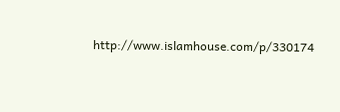http://www.islamhouse.com/p/330174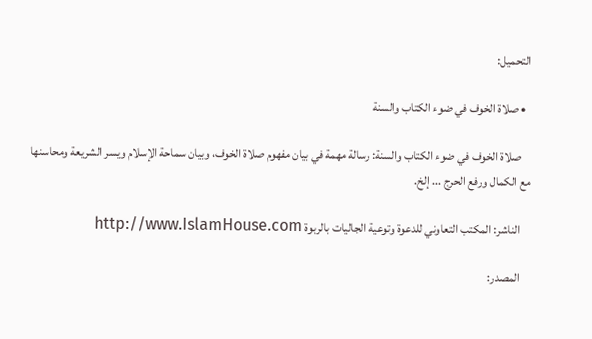التحميل:

  • صلاة الخوف في ضوء الكتاب والسنة

    صلاة الخوف في ضوء الكتاب والسنة: رسالة مهمة في بيان مفهوم صلاة الخوف، وبيان سماحة الإسلام ويسر الشريعة ومحاسنها مع الكمال ورفع الحرج ... إلخ.

    الناشر: المكتب التعاوني للدعوة وتوعية الجاليات بالربوة http://www.IslamHouse.com

    المصدر: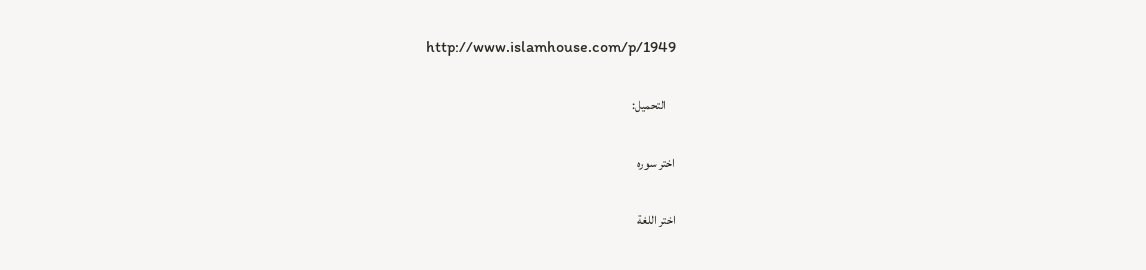http://www.islamhouse.com/p/1949

    التحميل:

اختر سوره

اختر اللغة